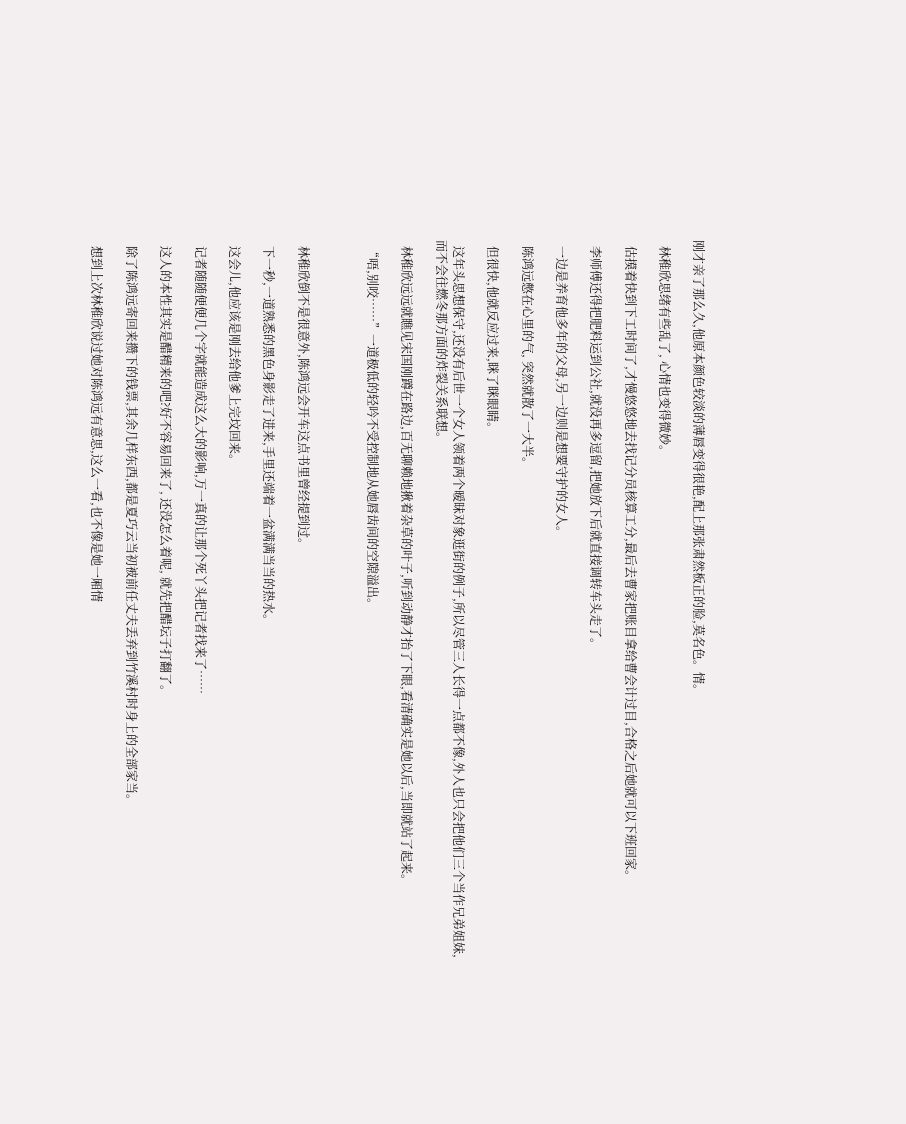刚才亲了那么久,他原本颜色较淡的薄唇变得很艳,配上那张肃然板正的脸,莫名色。情。

  林稚欣思绪有些乱了, 心情也变得微妙。

  估摸着快到下工时间了,才慢悠悠地去找记分员核算工分,最后去曹家把账目拿给曹会计过目,合格之后她就可以下班回家。

  李师傅还得把肥料运到公社,就没再多逗留,把她放下后就直接调转车头走了。

  一边是养育他多年的父母,另一边则是想要守护的女人。

  陈鸿远憋在心里的气, 突然就散了一大半。

  但很快,他就反应过来,眯了眯眼睛。

  这年头思想保守,还没有后世一个女人领着两个暧昧对象逛街的例子,所以尽管三人长得一点都不像,外人也只会把他们三个当作兄弟姐妹,而不会往燃冬那方面的炸裂关系联想。

  林稚欣远远就瞧见宋国刚蹲在路边,百无聊赖地揪着杂草的叶子,听到动静才抬了下眼,看清确实是她以后,当即就站了起来。

  “唔,别咬……”一道极低的轻吟不受控制地从她唇齿间的空隙溢出。



  林稚欣倒不是很意外,陈鸿远会开车这点书里曾经提到过。

  下一秒,一道熟悉的黑色身影走了进来,手里还端着一盆满满当当的热水。

  这会儿,他应该是刚去给他爹上完坟回来。

  记者随随便便几个字就能造成这么大的影响,万一真的让那个死丫头把记者找来了……

  这人的本性其实是醋精来的吧?好不容易回来了, 还没怎么着呢, 就先把醋坛子打翻了。

  除了陈鸿远寄回来攒下的钱票,其余几样东西,都是夏巧云当初被前任丈夫丢弃到竹溪村时身上的全部家当。

  想到上次林稚欣说过她对陈鸿远有意思,这么一看,也不像是她一厢情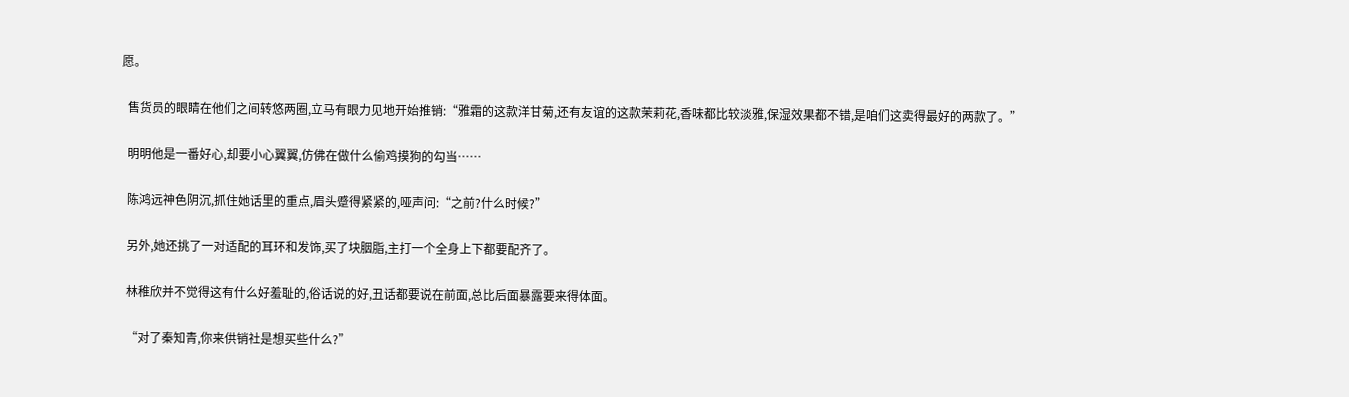愿。

  售货员的眼睛在他们之间转悠两圈,立马有眼力见地开始推销:“雅霜的这款洋甘菊,还有友谊的这款茉莉花,香味都比较淡雅,保湿效果都不错,是咱们这卖得最好的两款了。”

  明明他是一番好心,却要小心翼翼,仿佛在做什么偷鸡摸狗的勾当……

  陈鸿远神色阴沉,抓住她话里的重点,眉头蹙得紧紧的,哑声问:“之前?什么时候?”

  另外,她还挑了一对适配的耳环和发饰,买了块胭脂,主打一个全身上下都要配齐了。

  林稚欣并不觉得这有什么好羞耻的,俗话说的好,丑话都要说在前面,总比后面暴露要来得体面。

  “对了秦知青,你来供销社是想买些什么?”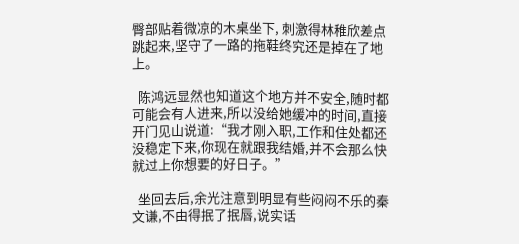臀部贴着微凉的木桌坐下, 刺激得林稚欣差点跳起来,坚守了一路的拖鞋终究还是掉在了地上。

  陈鸿远显然也知道这个地方并不安全,随时都可能会有人进来,所以没给她缓冲的时间,直接开门见山说道:“我才刚入职,工作和住处都还没稳定下来,你现在就跟我结婚,并不会那么快就过上你想要的好日子。”

  坐回去后,余光注意到明显有些闷闷不乐的秦文谦,不由得抿了抿唇,说实话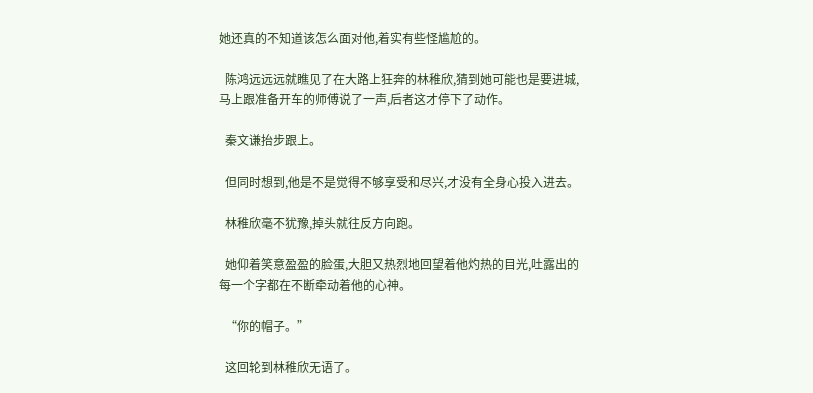她还真的不知道该怎么面对他,着实有些怪尴尬的。

  陈鸿远远远就瞧见了在大路上狂奔的林稚欣,猜到她可能也是要进城,马上跟准备开车的师傅说了一声,后者这才停下了动作。

  秦文谦抬步跟上。

  但同时想到,他是不是觉得不够享受和尽兴,才没有全身心投入进去。

  林稚欣毫不犹豫,掉头就往反方向跑。

  她仰着笑意盈盈的脸蛋,大胆又热烈地回望着他灼热的目光,吐露出的每一个字都在不断牵动着他的心神。

  “你的帽子。”

  这回轮到林稚欣无语了。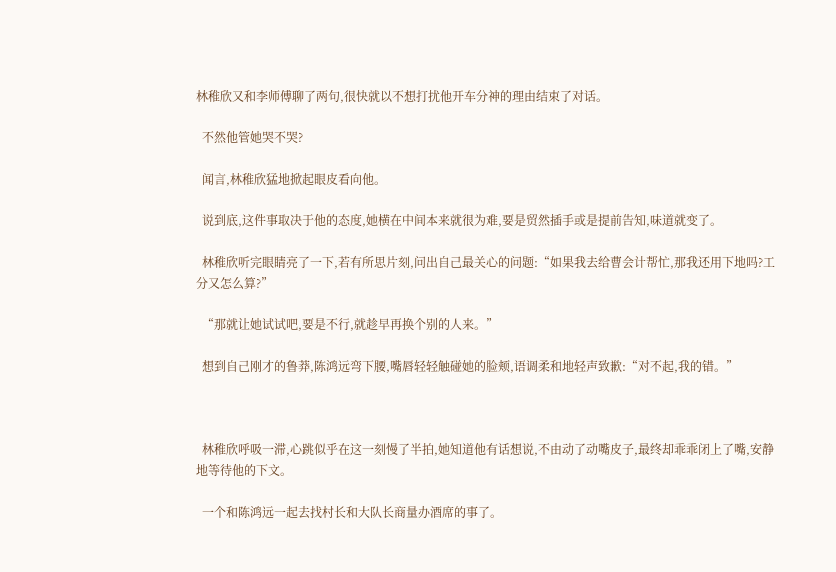林稚欣又和李师傅聊了两句,很快就以不想打扰他开车分神的理由结束了对话。

  不然他管她哭不哭?

  闻言,林稚欣猛地掀起眼皮看向他。

  说到底,这件事取决于他的态度,她横在中间本来就很为难,要是贸然插手或是提前告知,味道就变了。

  林稚欣听完眼睛亮了一下,若有所思片刻,问出自己最关心的问题:“如果我去给曹会计帮忙,那我还用下地吗?工分又怎么算?”

  “那就让她试试吧,要是不行,就趁早再换个别的人来。”

  想到自己刚才的鲁莽,陈鸿远弯下腰,嘴唇轻轻触碰她的脸颊,语调柔和地轻声致歉:“对不起,我的错。”



  林稚欣呼吸一滞,心跳似乎在这一刻慢了半拍,她知道他有话想说,不由动了动嘴皮子,最终却乖乖闭上了嘴,安静地等待他的下文。

  一个和陈鸿远一起去找村长和大队长商量办酒席的事了。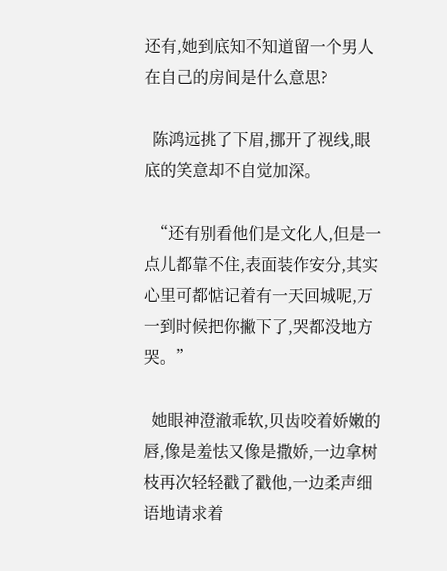还有,她到底知不知道留一个男人在自己的房间是什么意思?

  陈鸿远挑了下眉,挪开了视线,眼底的笑意却不自觉加深。

  “还有别看他们是文化人,但是一点儿都靠不住,表面装作安分,其实心里可都惦记着有一天回城呢,万一到时候把你撇下了,哭都没地方哭。”

  她眼神澄澈乖软,贝齿咬着娇嫩的唇,像是羞怯又像是撒娇,一边拿树枝再次轻轻戳了戳他,一边柔声细语地请求着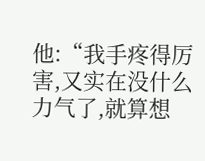他:“我手疼得厉害,又实在没什么力气了,就算想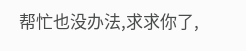帮忙也没办法,求求你了,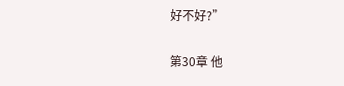好不好?”

第30章 他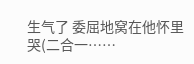生气了 委屈地窝在他怀里哭(二合一……